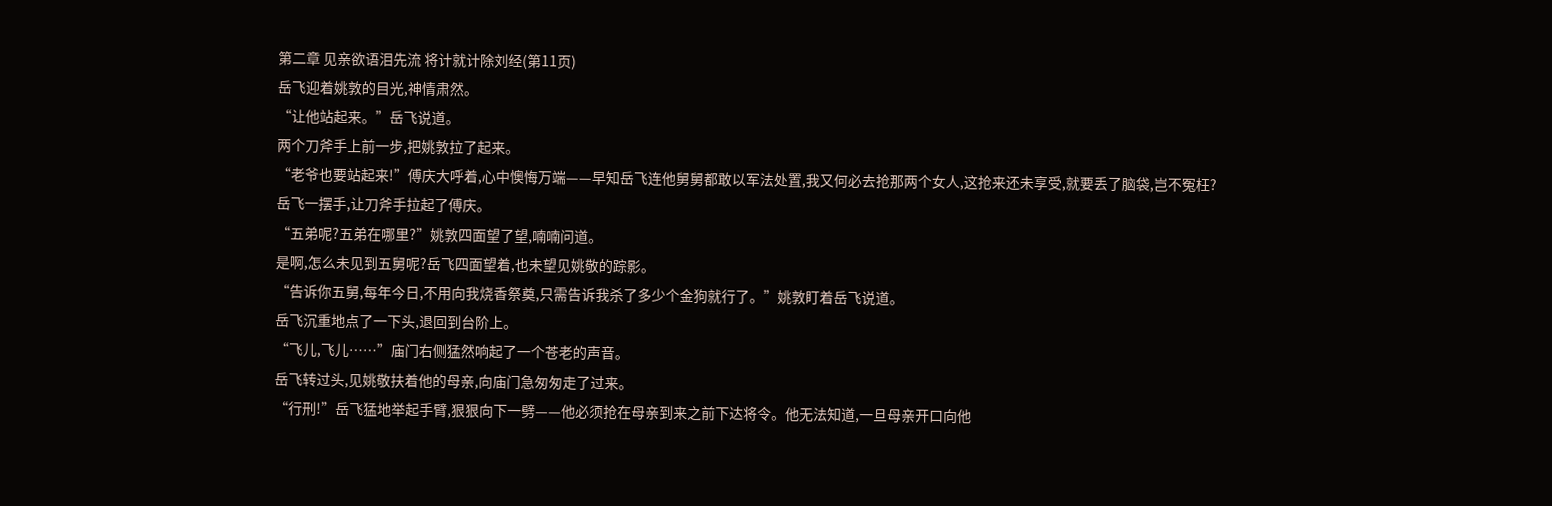第二章 见亲欲语泪先流 将计就计除刘经(第11页)
岳飞迎着姚敦的目光,神情肃然。
“让他站起来。”岳飞说道。
两个刀斧手上前一步,把姚敦拉了起来。
“老爷也要站起来!”傅庆大呼着,心中懊悔万端——早知岳飞连他舅舅都敢以军法处置,我又何必去抢那两个女人,这抢来还未享受,就要丢了脑袋,岂不冤枉?
岳飞一摆手,让刀斧手拉起了傅庆。
“五弟呢?五弟在哪里?”姚敦四面望了望,喃喃问道。
是啊,怎么未见到五舅呢?岳飞四面望着,也未望见姚敬的踪影。
“告诉你五舅,每年今日,不用向我烧香祭奠,只需告诉我杀了多少个金狗就行了。”姚敦盯着岳飞说道。
岳飞沉重地点了一下头,退回到台阶上。
“飞儿,飞儿……”庙门右侧猛然响起了一个苍老的声音。
岳飞转过头,见姚敬扶着他的母亲,向庙门急匆匆走了过来。
“行刑!”岳飞猛地举起手臂,狠狠向下一劈——他必须抢在母亲到来之前下达将令。他无法知道,一旦母亲开口向他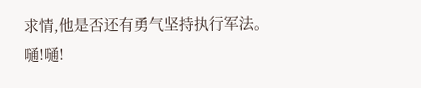求情,他是否还有勇气坚持执行军法。
嗵!嗵!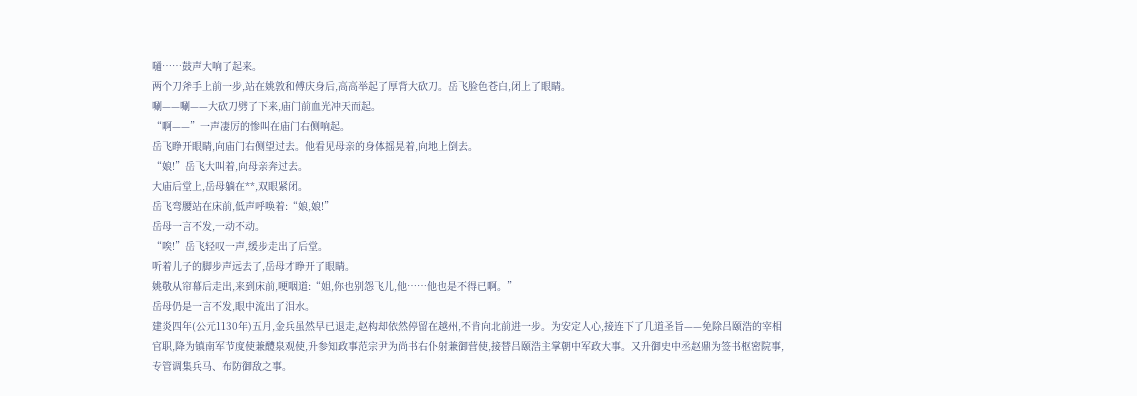嗵……鼓声大响了起来。
两个刀斧手上前一步,站在姚敦和傅庆身后,高高举起了厚背大砍刀。岳飞脸色苍白,闭上了眼睛。
唰——唰——大砍刀劈了下来,庙门前血光冲天而起。
“啊——”一声凄厉的惨叫在庙门右侧响起。
岳飞睁开眼睛,向庙门右侧望过去。他看见母亲的身体摇晃着,向地上倒去。
“娘!”岳飞大叫着,向母亲奔过去。
大庙后堂上,岳母躺在**,双眼紧闭。
岳飞弯腰站在床前,低声呼唤着:“娘,娘!”
岳母一言不发,一动不动。
“唉!”岳飞轻叹一声,缓步走出了后堂。
听着儿子的脚步声远去了,岳母才睁开了眼睛。
姚敬从帘幕后走出,来到床前,哽咽道:“姐,你也别怨飞儿,他……他也是不得已啊。”
岳母仍是一言不发,眼中流出了泪水。
建炎四年(公元1130年)五月,金兵虽然早已退走,赵构却依然停留在越州,不肯向北前进一步。为安定人心,接连下了几道圣旨——免除吕颐浩的宰相官职,降为镇南军节度使兼醴泉观使,升参知政事范宗尹为尚书右仆射兼御营使,接替吕颐浩主掌朝中军政大事。又升御史中丞赵鼎为签书枢密院事,专管调集兵马、布防御敌之事。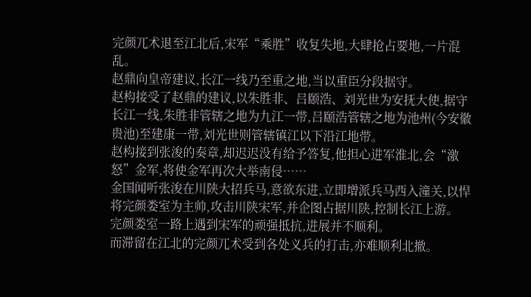完颜兀术退至江北后,宋军“乘胜”收复失地,大肆抢占要地,一片混乱。
赵鼎向皇帝建议,长江一线乃至重之地,当以重臣分段据守。
赵构接受了赵鼎的建议,以朱胜非、吕颐浩、刘光世为安抚大使,据守长江一线,朱胜非管辖之地为九江一带,吕颐浩管辖之地为池州(今安徽贵池)至建康一带,刘光世则管辖镇江以下沿江地带。
赵构接到张浚的奏章,却迟迟没有给予答复,他担心进军淮北,会“激怒”金军,将使金军再次大举南侵……
金国闻听张浚在川陕大招兵马,意欲东进,立即增派兵马西入潼关,以悍将完颜娄室为主帅,攻击川陕宋军,并企图占据川陕,控制长江上游。
完颜娄室一路上遇到宋军的顽强抵抗,进展并不顺利。
而滞留在江北的完颜兀术受到各处义兵的打击,亦难顺利北撤。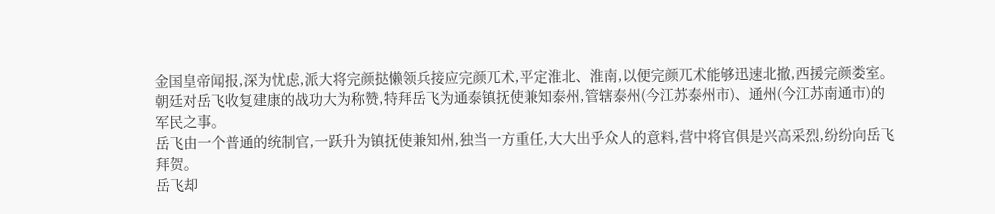金国皇帝闻报,深为忧虑,派大将完颜挞懒领兵接应完颜兀术,平定淮北、淮南,以便完颜兀术能够迅速北撤,西援完颜娄室。
朝廷对岳飞收复建康的战功大为称赞,特拜岳飞为通泰镇抚使兼知泰州,管辖泰州(今江苏泰州市)、通州(今江苏南通市)的军民之事。
岳飞由一个普通的统制官,一跃升为镇抚使兼知州,独当一方重任,大大出乎众人的意料,营中将官俱是兴高采烈,纷纷向岳飞拜贺。
岳飞却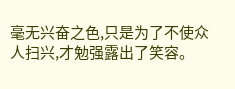毫无兴奋之色,只是为了不使众人扫兴,才勉强露出了笑容。